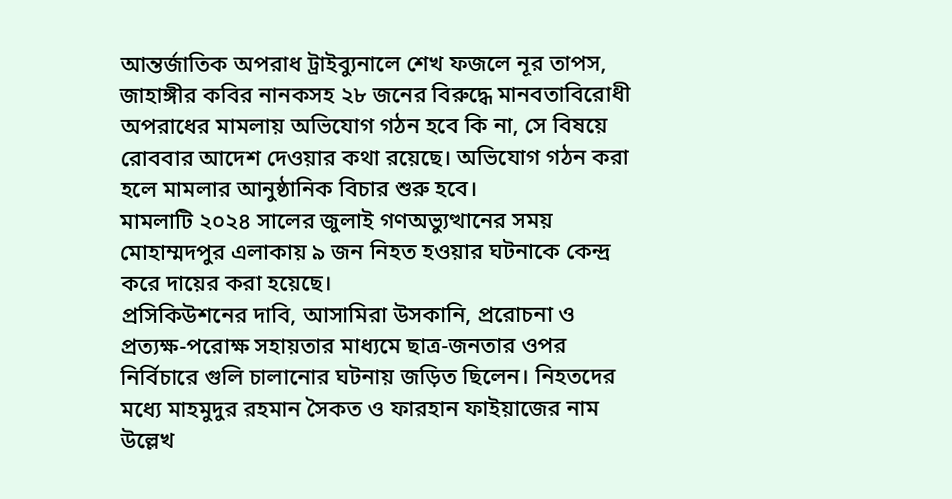আন্তর্জাতিক অপরাধ ট্রাইব্যুনালে শেখ ফজলে নূর তাপস, জাহাঙ্গীর কবির নানকসহ ২৮ জনের বিরুদ্ধে মানবতাবিরোধী অপরাধের মামলায় অভিযোগ গঠন হবে কি না, সে বিষয়ে রোববার আদেশ দেওয়ার কথা রয়েছে। অভিযোগ গঠন করা হলে মামলার আনুষ্ঠানিক বিচার শুরু হবে।
মামলাটি ২০২৪ সালের জুলাই গণঅভ্যুত্থানের সময় মোহাম্মদপুর এলাকায় ৯ জন নিহত হওয়ার ঘটনাকে কেন্দ্র করে দায়ের করা হয়েছে।
প্রসিকিউশনের দাবি, আসামিরা উসকানি, প্ররোচনা ও প্রত্যক্ষ-পরোক্ষ সহায়তার মাধ্যমে ছাত্র-জনতার ওপর নির্বিচারে গুলি চালানোর ঘটনায় জড়িত ছিলেন। নিহতদের মধ্যে মাহমুদুর রহমান সৈকত ও ফারহান ফাইয়াজের নাম উল্লেখ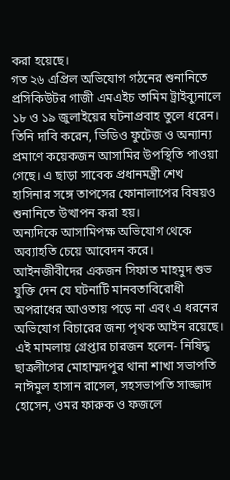করা হয়েছে।
গত ২৬ এপ্রিল অভিযোগ গঠনের শুনানিতে প্রসিকিউটর গাজী এমএইচ তামিম ট্রাইব্যুনালে ১৮ ও ১৯ জুলাইয়ের ঘটনাপ্রবাহ তুলে ধরেন। তিনি দাবি করেন, ভিডিও ফুটেজ ও অন্যান্য প্রমাণে কয়েকজন আসামির উপস্থিতি পাওয়া গেছে। এ ছাড়া সাবেক প্রধানমন্ত্রী শেখ হাসিনার সঙ্গে তাপসের ফোনালাপের বিষয়ও শুনানিতে উত্থাপন করা হয়।
অন্যদিকে আসামিপক্ষ অভিযোগ থেকে অব্যাহতি চেয়ে আবেদন করে। আইনজীবীদের একজন সিফাত মাহমুদ শুভ যুক্তি দেন যে ঘটনাটি মানবতাবিরোধী অপরাধের আওতায় পড়ে না এবং এ ধরনের অভিযোগ বিচারের জন্য পৃথক আইন রয়েছে।
এই মামলায় গ্রেপ্তার চারজন হলেন- নিষিদ্ধ ছাত্রলীগের মোহাম্মদপুর থানা শাখা সভাপতি নাঈমুল হাসান রাসেল, সহসভাপতি সাজ্জাদ হোসেন, ওমর ফারুক ও ফজলে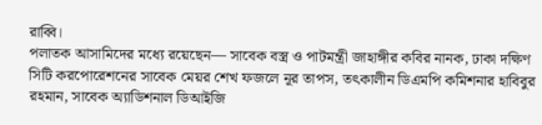রাব্বি।
পলাতক আসামিদের মধ্যে রয়েছেন— সাবেক বস্ত্র ও পাটমন্ত্রী জাহাঙ্গীর কবির নানক, ঢাকা দক্ষিণ সিটি করপোরেশনের সাবেক মেয়র শেখ ফজলে নূর তাপস, তৎকালীন ডিএমপি কমিশনার হাবিবুর রহমান, সাবেক অ্যাডিশনাল ডিআইজি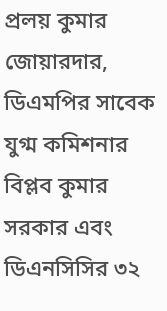প্রলয় কুমার জোয়ারদার, ডিএমপির সাবেক যুগ্ম কমিশনার বিপ্লব কুমার সরকার এবং ডিএনসিসির ৩২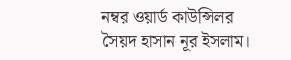নম্বর ওয়ার্ড কাউন্সিলর সৈয়দ হাসান নূর ইসলাম।